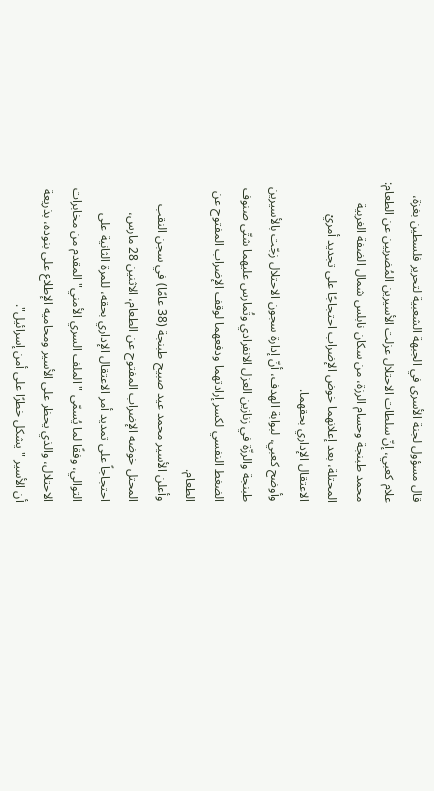قال مسؤول لجنة الأسرى في الجبهة الشعبية لتحرير فلسطين بغزة، علام كعبي، إنّ سلطات الاحتلال عزلت الأسيرين المُضربين عن الطعام: محمد طبنجة وحسام الرزة، من سكان نابلس شمال الضفة الغربية المحتلة، بعد إعلانهما خوض الإضراب احتجاجًا على تجديد أمريْ الاعتقال الإداري بحقهما.
وأوضح كعبي، لبوابة الهدف، أنّ إدارة سجون الاحتلال زجّت بالأسيرين طبنجة والرزّة في زنازين العزل الانفرادي وتُمارس عليهما شتّى صنوف الضغط النفسي لكسر إرادتهما ودفعهما لوقف الإضراب المفتوح عن الطعام.
وأعلن الأسير محمد عيد صبيح طبنجة (38 عامًا) في سجن النقب المحتل خوضه الإضراب المفتوح عن الطعام، الاثنين 28 مارس، احتجاجاً على تمديد أمر الاعتقال الإداري بحقه، للمرة الثانية على التوالي، وفقًا لما يُسمّى "الملف السري الأمني" المقدم من مخابرات الاحتلال، والذي يحظر على الأسير ومحاميه الإطلاع على بنوده، بذريعة أن الأسير "يشكل خطرًا على أمن إسرائيل".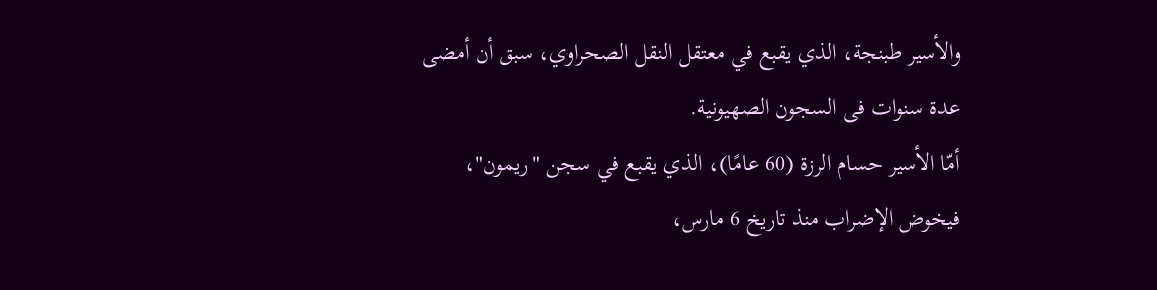والأسير طبنجة، الذي يقبع في معتقل النقل الصحراوي، سبق أن أمضى عدة سنوات فى السجون الصهيونية.
أمّا الأسير حسام الرزة (60 عامًا)، الذي يقبع في سجن "ريمون"، فيخوض الإضراب منذ تاريخ 6 مارس،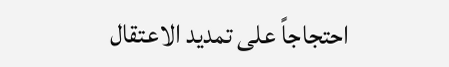احتجاجاً على تمديد الاعتقال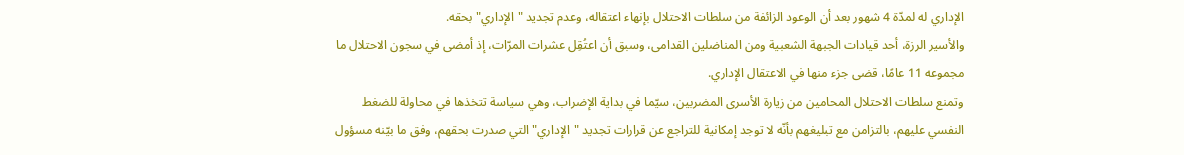الإداري له لمدّة 4 شهور بعد أن الوعود الزائفة من سلطات الاحتلال بإنهاء اعتقاله، وعدم تجديد "الإداري" بحقه.
والأسير الرزة، أحد قيادات الجبهة الشعبية ومن المناضلين القدامى، وسبق أن اعتُقِل عشرات المرّات، إذ أمضى في سجون الاحتلال ما مجموعه 11 عامًا، قضى جزء منها في الاعتقال الإداري.
وتمنع سلطات الاحتلال المحامين من زيارة الأسرى المضربين، سيّما في بداية الإضراب، وهي سياسة تتخذها في محاولة للضغط النفسي عليهم، بالتزامن مع تبليغهم بأنّه لا توجد إمكانية للتراجع عن قرارات تجديد "الإداري" التي صدرت بحقهم، وفق ما بيّنه مسؤول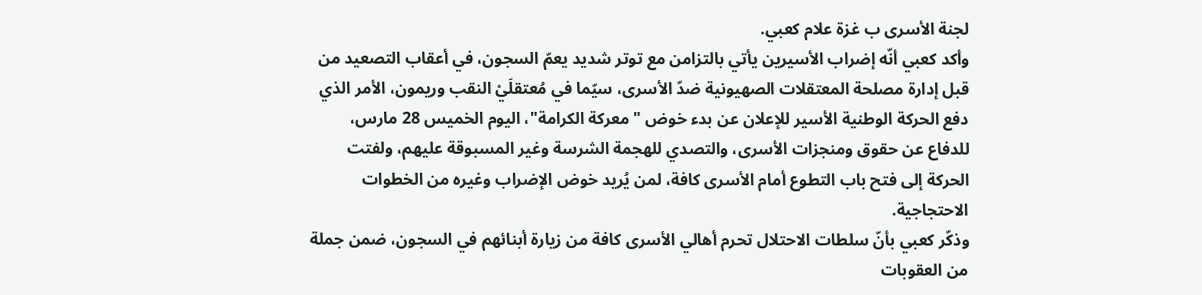لجنة الأسرى ب غزة علام كعبي.
وأكد كعبي أنّه إضراب الأسيرين يأتي بالتزامن مع توتر شديد يعمّ السجون، في أعقاب التصعيد من قبل إدارة مصلحة المعتقلات الصهيونية ضدّ الأسرى، سيّما في مُعتقلَيْ النقب وريمون، الأمر الذي دفع الحركة الوطنية الأسير للإعلان عن بدء خوض "معركة الكرامة"، اليوم الخميس 28 مارس، للدفاع عن حقوق ومنجزات الأسرى، والتصدي للهجمة الشرسة وغير المسبوقة عليهم، ولفتت الحركة إلى فتح باب التطوع أمام الأسرى كافة، لمن يُريد خوض الإضراب وغيره من الخطوات الاحتجاجية.
وذكّر كعبي بأنّ سلطات الاحتلال تحرم أهالي الأسرى كافة من زيارة أبنائهم في السجون، ضمن جملة من العقوبات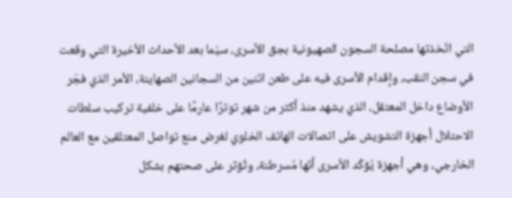التي اتّخذتها مصلحة السجون الصهيونية بجق الأسرى، سيّما بعد الأحداث الأخيرة التي وقعت في سجن النقب، وإقدام الأسرى فيه على طعن اثنين من السجانين الصهاينة، الأمر الذي فجّر الأوضاع داخل المعتقل، الذي يشهد منذ أكثر من شهر توترًا عارمًا على خلفية تركيب سلطات الاحتلال أجهزة التشويش على اتصالات الهاتف الخلوي لغرض منع تواصل المعتلقين مع العالم الخارجي، وهي أجهزة يُؤكّد الأسرى أنّها مُسرطنة، وتُؤثر على صحتهم بشكل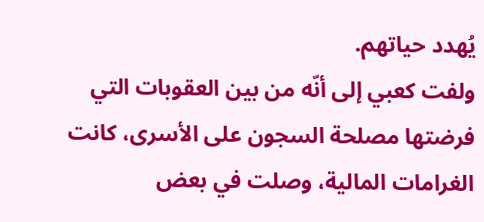يُهدد حياتهم.
ولفت كعبي إلى أنّه من بين العقوبات التي فرضتها مصلحة السجون على الأسرى، كانت الغرامات المالية، وصلت في بعض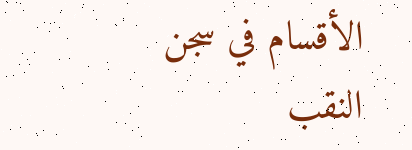الأقسام في سجن النقب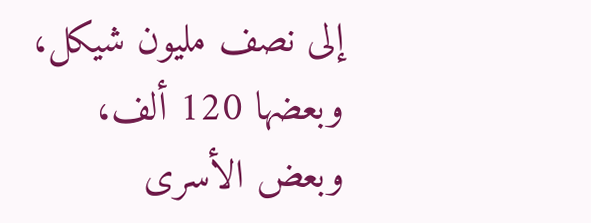إلى نصف مليون شيكل، وبعضها 120 ألف، وبعض الأسرى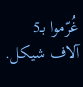غُرّموا بـ5 آلاف شيكل.